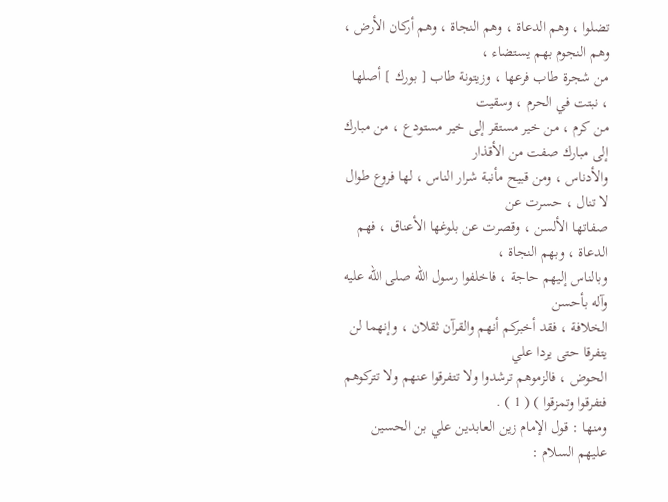تضلوا ، وهم الدعاة ، وهم النجاة ، وهم أركان الأرض ، وهم النجوم بهم يستضاء ،
من شجرة طاب فرعها ، وزيتونة طاب [ بورك ] أصلها ، نبتت في الحرم ، وسقيت
من كرم ، من خير مستقر إلى خير مستودع ، من مبارك إلى مبارك صفت من الأقذار
والأدناس ، ومن قبيح مأنبة شرار الناس ، لها فروع طوال لا تنال ، حسرت عن
صفاتها الألسن ، وقصرت عن بلوغها الأعناق ، فهم الدعاة ، وبهم النجاة ،
وبالناس إليهم حاجة ، فاخلفوا رسول الله صلى الله عليه وآله بأحسن
الخلافة ، فقد أخبركم أنهم والقرآن ثقلان ، وإنهما لن يتفرقا حتى يردا علي
الحوض ، فالزموهم ترشدوا ولا تتفرقوا عنهم ولا تتركوهم فتفرقوا وتمزقوا ) ( 1 ) .
ومنها : قول الإمام زين العابدين علي بن الحسين عليهم السلام :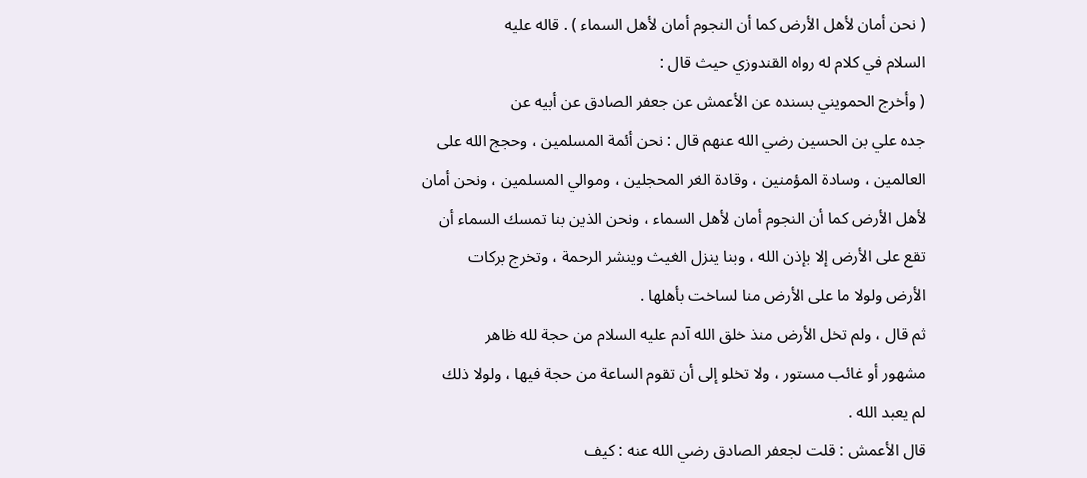( نحن أمان لأهل الأرض كما أن النجوم أمان لأهل السماء ) . قاله عليه
السلام في كلام له رواه القندوزي حيث قال :
( وأخرج الحمويني بسنده عن الأعمش عن جعفر الصادق عن أبيه عن
جده علي بن الحسين رضي الله عنهم قال : نحن أئمة المسلمين ، وحجج الله على
العالمين ، وسادة المؤمنين ، وقادة الغر المحجلين ، وموالي المسلمين ، ونحن أمان
لأهل الأرض كما أن النجوم أمان لأهل السماء ، ونحن الذين بنا تمسك السماء أن
تقع على الأرض إلا بإذن الله ، وبنا ينزل الغيث وينشر الرحمة ، وتخرج بركات
الأرض ولولا ما على الأرض منا لساخت بأهلها .
ثم قال ، ولم تخل الأرض منذ خلق الله آدم عليه السلام من حجة لله ظاهر
مشهور أو غائب مستور ، ولا تخلو إلى أن تقوم الساعة من حجة فيها ، ولولا ذلك
لم يعبد الله .
قال الأعمش : قلت لجعفر الصادق رضي الله عنه : كيف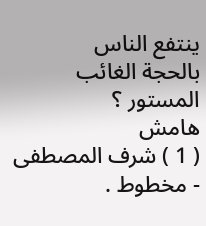ينتفع الناس
بالحجة الغائب المستور ؟
هامش
( 1 ) شرف المصطفى - مخطوط .